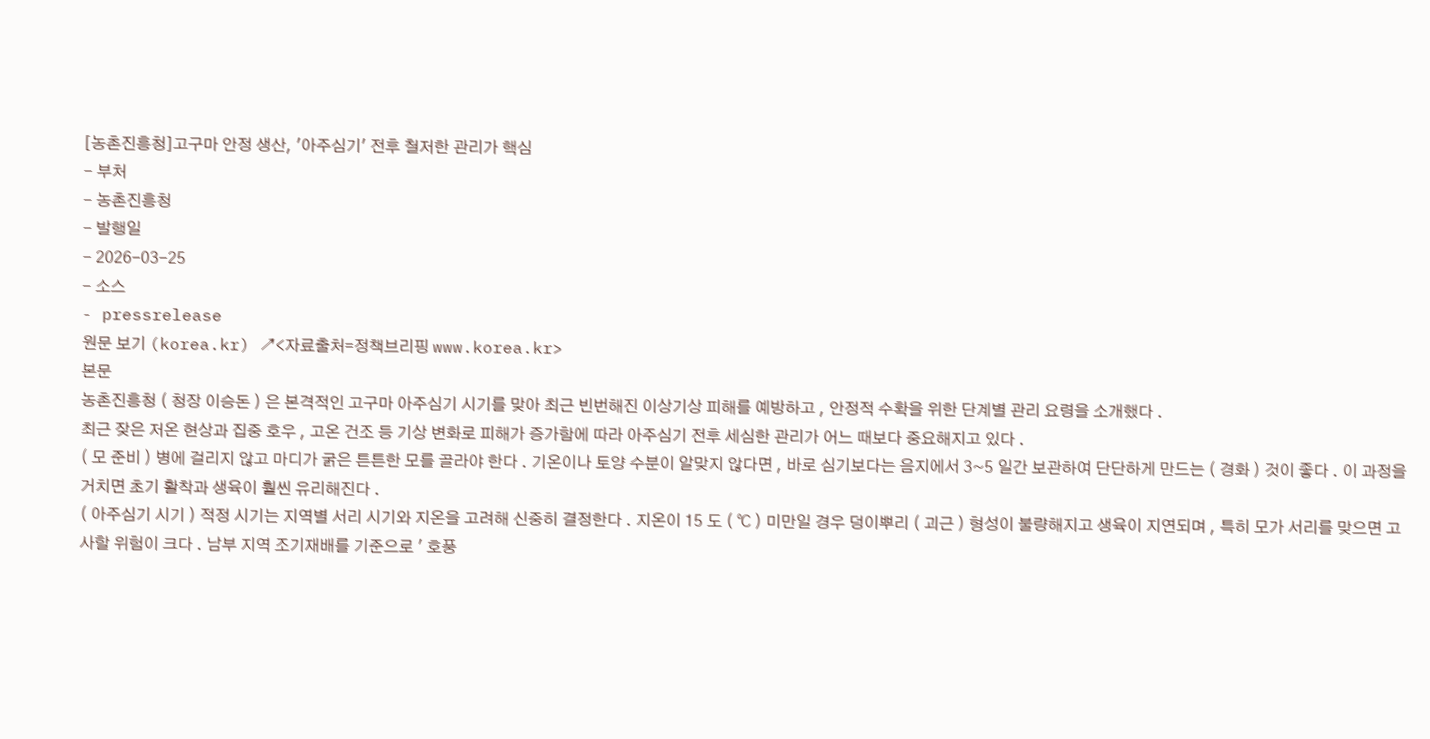[농촌진흥청]고구마 안정 생산, '아주심기' 전후 철저한 관리가 핵심
- 부처
- 농촌진흥청
- 발행일
- 2026-03-25
- 소스
- pressrelease
원문 보기 (korea.kr) ↗<자료출처=정책브리핑 www.korea.kr>
본문
농촌진흥청 ( 청장 이승돈 ) 은 본격적인 고구마 아주심기 시기를 맞아 최근 빈번해진 이상기상 피해를 예방하고 , 안정적 수확을 위한 단계별 관리 요령을 소개했다 .
최근 잦은 저온 현상과 집중 호우 , 고온 건조 등 기상 변화로 피해가 증가함에 따라 아주심기 전후 세심한 관리가 어느 때보다 중요해지고 있다 .
( 모 준비 ) 병에 걸리지 않고 마디가 굵은 튼튼한 모를 골라야 한다 . 기온이나 토양 수분이 알맞지 않다면 , 바로 심기보다는 음지에서 3~5 일간 보관하여 단단하게 만드는 ( 경화 ) 것이 좋다 . 이 과정을 거치면 초기 활착과 생육이 훨씬 유리해진다 .
( 아주심기 시기 ) 적정 시기는 지역별 서리 시기와 지온을 고려해 신중히 결정한다 . 지온이 15 도 ( ℃ ) 미만일 경우 덩이뿌리 ( 괴근 ) 형성이 불량해지고 생육이 지연되며 , 특히 모가 서리를 맞으면 고사할 위험이 크다 . 남부 지역 조기재배를 기준으로 ' 호풍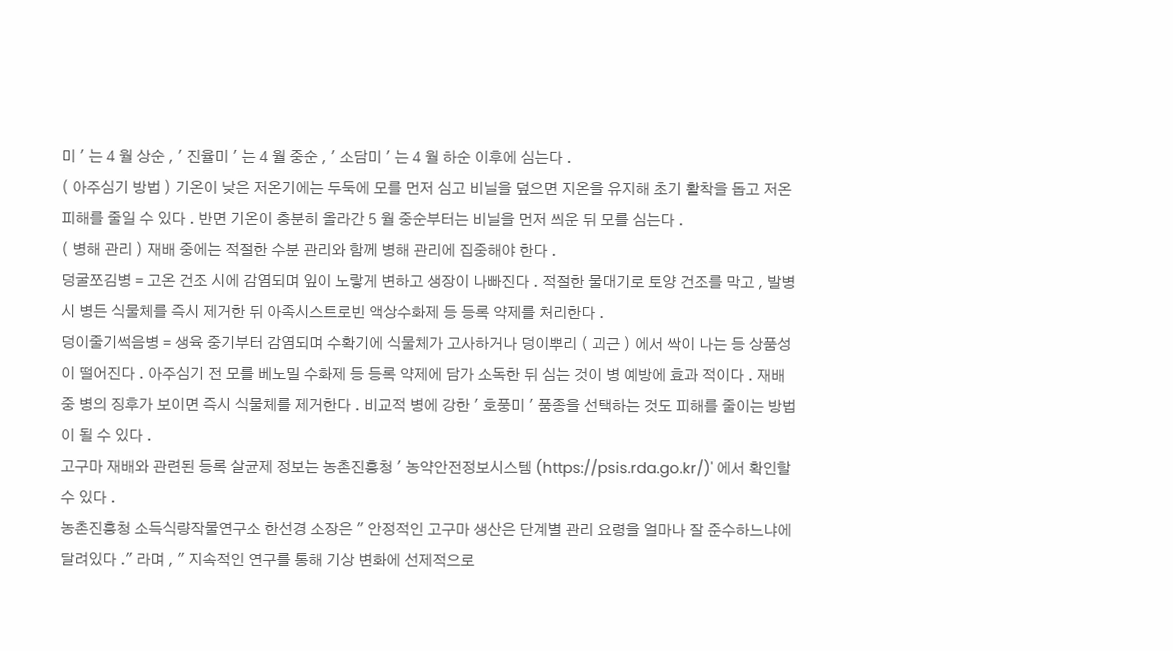미 ' 는 4 월 상순 , ' 진율미 ' 는 4 월 중순 , ' 소담미 ' 는 4 월 하순 이후에 심는다 .
( 아주심기 방법 ) 기온이 낮은 저온기에는 두둑에 모를 먼저 심고 비닐을 덮으면 지온을 유지해 초기 활착을 돕고 저온 피해를 줄일 수 있다 . 반면 기온이 충분히 올라간 5 월 중순부터는 비닐을 먼저 씌운 뒤 모를 심는다 .
( 병해 관리 ) 재배 중에는 적절한 수분 관리와 함께 병해 관리에 집중해야 한다 .
덩굴쪼김병 = 고온 건조 시에 감염되며 잎이 노랗게 변하고 생장이 나빠진다 . 적절한 물대기로 토양 건조를 막고 , 발병 시 병든 식물체를 즉시 제거한 뒤 아족시스트로빈 액상수화제 등 등록 약제를 처리한다 .
덩이줄기썩음병 = 생육 중기부터 감염되며 수확기에 식물체가 고사하거나 덩이뿌리 ( 괴근 ) 에서 싹이 나는 등 상품성이 떨어진다 . 아주심기 전 모를 베노밀 수화제 등 등록 약제에 담가 소독한 뒤 심는 것이 병 예방에 효과 적이다 . 재배 중 병의 징후가 보이면 즉시 식물체를 제거한다 . 비교적 병에 강한 ' 호풍미 ' 품종을 선택하는 것도 피해를 줄이는 방법이 될 수 있다 .
고구마 재배와 관련된 등록 살균제 정보는 농촌진흥청 ' 농약안전정보시스템 (https://psis.rda.go.kr/)' 에서 확인할 수 있다 .
농촌진흥청 소득식량작물연구소 한선경 소장은 " 안정적인 고구마 생산은 단계별 관리 요령을 얼마나 잘 준수하느냐에 달려있다 ." 라며 , " 지속적인 연구를 통해 기상 변화에 선제적으로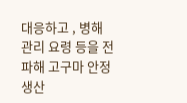대응하고 , 병해 관리 요령 등을 전파해 고구마 안정 생산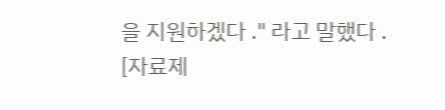을 지원하겠다 ." 라고 말했다 .
[자료제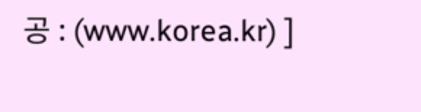공 : (www.korea.kr) ]